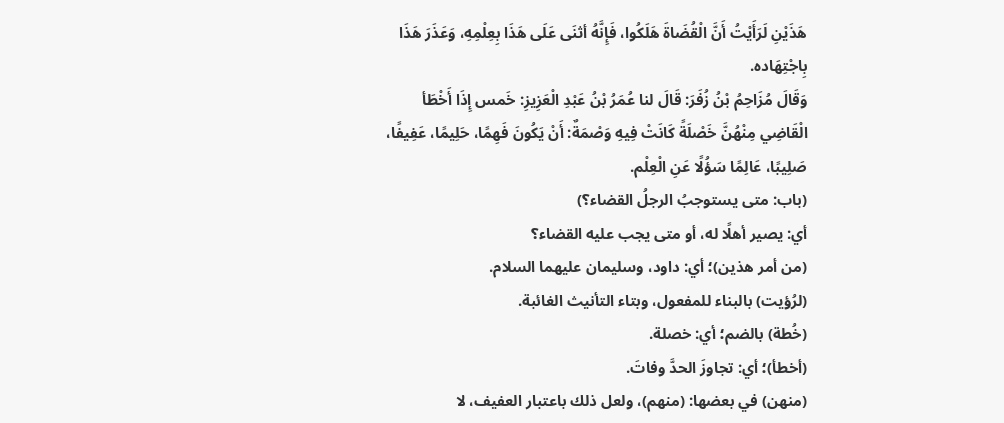هَذَيْنِ لَرَأَيْتُ أَنَّ الْقُضَاةَ هَلَكُوا، فَإِنَّهُ أثنَى عَلَى هَذَا بِعِلْمِهِ، وَعَذَرَ هَذَا بِاجْتِهَاده.
وَقَالَ مُزَاحِمُ بْنُ زُفَرَ: قَالَ لنا عُمَرُ بْنُ عَبْدِ الْعَزِيزِ: خَمس إِذَا أَخْطَأ الْقَاضِي مِنْهُنَّ خَصْلَةً كَانَتْ فِيهِ وَصْمَةٌ: أَنْ يَكُونَ فَهِمًا، حَلِيمًا، عَفِيفًا، صَلِيبًا، عَالِمًا سَؤُلًا عَنِ الْعِلْم.
(باب: متى يستوجبُ الرجلُ القضاء؟)
أي: يصير أهلًا له، أو متى يجب عليه القضاء؟
(من أمر هذين)؛ أي: داود، وسليمان عليهما السلام.
(لرُؤيت) بالبناء للمفعول، وبتاء التأنيث الغائبة.
(خُطة) بالضم؛ أي: خصلة.
(أخطأ)؛ أي: تجاوزَ الحدَّ وفاتَ.
(منهن) في بعضها: (منهم)، ولعل ذلك باعتبار العفيف، لا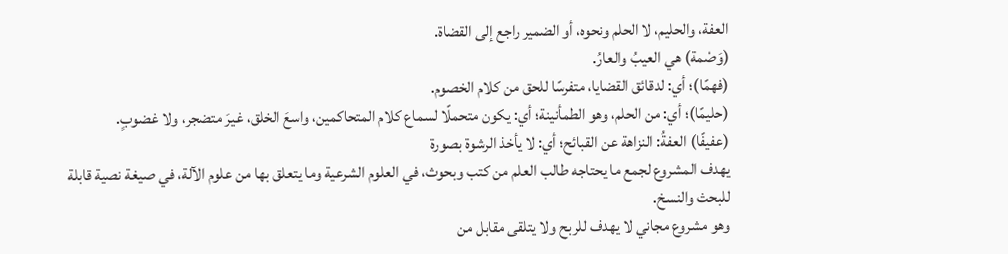العفة، والحليم، لا الحلم ونحوه، أو الضمير راجع إلى القضاة.
(وَصْمة) هي العيبُ والعارُ.
(فهمًا)؛ أي: لدقائق القضايا، متفرسًا للحق من كلام الخصوم.
(حليمًا)؛ أي: من الحلم، وهو الطمأنينة؛ أي: يكون متحملًا لسماع كلام المتحاكمين، واسعَ الخلق، غيرَ متضجر، ولا غضوبٍ.
(عفيفًا) العفةُ: النزاهة عن القبائح؛ أي: لا يأخذ الرشوة بصورة
يهدف المشروع لجمع ما يحتاجه طالب العلم من كتب وبحوث، في العلوم الشرعية وما يتعلق بها من علوم الآلة، في صيغة نصية قابلة للبحث والنسخ.
وهو مشروع مجاني لا يهدف للربح ولا يتلقى مقابل من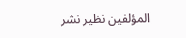المؤلفين نظير نشر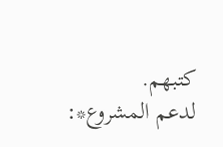كتبهم.
لدعم المشروع*: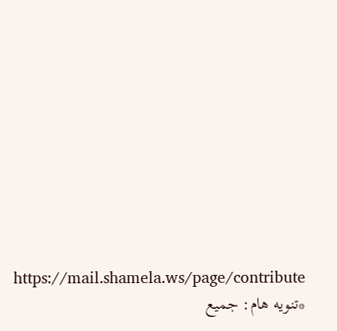https://mail.shamela.ws/page/contribute
*تنويه هام: جميع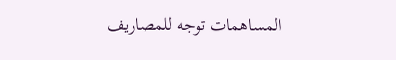المساهمات توجه للمصاريف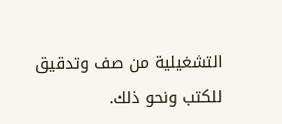التشغيلية من صف وتدقيق للكتب ونحو ذلك.